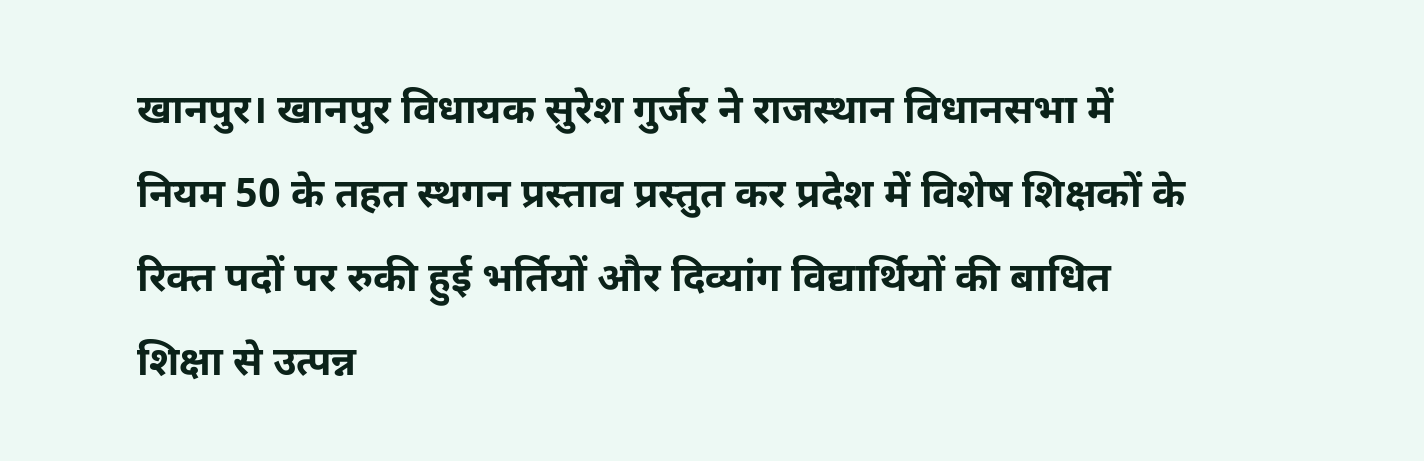खानपुर। खानपुर विधायक सुरेश गुर्जर ने राजस्थान विधानसभा में नियम 50 के तहत स्थगन प्रस्ताव प्रस्तुत कर प्रदेश में विशेष शिक्षकों के रिक्त पदों पर रुकी हुई भर्तियों और दिव्यांग विद्यार्थियों की बाधित शिक्षा से उत्पन्न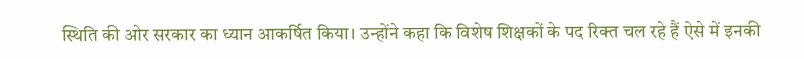स्थिति की ओर सरकार का ध्यान आकर्षित किया। उन्होंने कहा कि विशेष शिक्षकों के पद रिक्त चल रहे हैं ऐसे में इनकी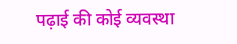पढ़ाई की कोई व्यवस्था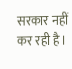सरकार नहीं कर रही है।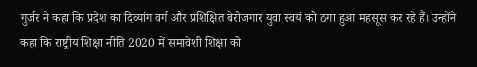गुर्जर ने कहा कि प्रदेश का दिव्यांग वर्ग और प्रशिक्षित बेरोजगार युवा स्वयं को ठगा हुआ महसूस कर रहे हैं। उन्होंने कहा कि राष्ट्रीय शिक्षा नीति 2020 में समावेशी शिक्षा को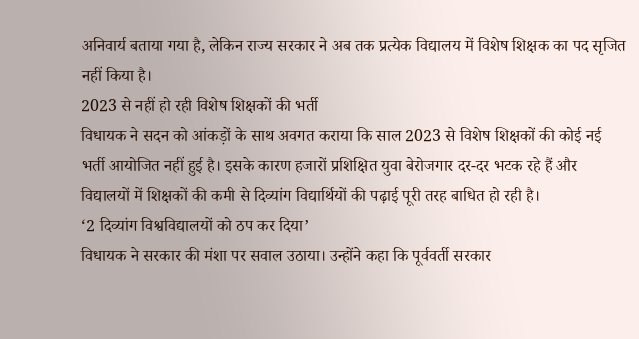अनिवार्य बताया गया है, लेकिन राज्य सरकार ने अब तक प्रत्येक विद्यालय में विशेष शिक्षक का पद सृजित नहीं किया है।
2023 से नहीं हो रही विशेष शिक्षकों की भर्ती
विधायक ने सदन को आंकड़ों के साथ अवगत कराया कि साल 2023 से विशेष शिक्षकों की कोई नई भर्ती आयोजित नहीं हुई है। इसके कारण हजारों प्रशिक्षित युवा बेरोजगार दर-दर भटक रहे हैं और विद्यालयों में शिक्षकों की कमी से दिव्यांग विद्यार्थियों की पढ़ाई पूरी तरह बाधित हो रही है।
‘2 दिव्यांग विश्वविद्यालयों को ठप कर दिया’
विधायक ने सरकार की मंशा पर सवाल उठाया। उन्होंने कहा कि पूर्ववर्ती सरकार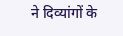ने दिव्यांगों के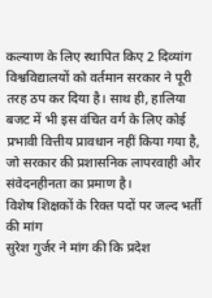कल्याण के लिए स्थापित किए 2 दिव्यांग विश्वविद्यालयों को वर्तमान सरकार ने पूरी तरह ठप कर दिया है। साथ ही, हालिया बजट में भी इस वंचित वर्ग के लिए कोई प्रभावी वित्तीय प्रावधान नहीं किया गया है, जो सरकार की प्रशासनिक लापरवाही और संवेदनहीनता का प्रमाण है।
विशेष शिक्षकों के रिक्त पदों पर जल्द भर्ती की मांग
सुरेश गुर्जर ने मांग की कि प्रदेश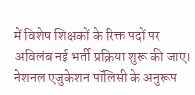में विशेष शिक्षकों के रिक्त पदों पर अविलंब नई भर्ती प्रक्रिया शुरू की जाए। नेशनल एजुकेशन पॉलिसी के अनुरूप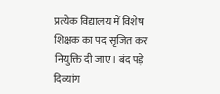प्रत्येक विद्यालय में विशेष शिक्षक का पद सृजित कर नियुक्ति दी जाए। बंद पड़े दिव्यांग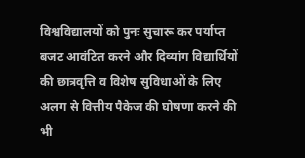विश्वविद्यालयों को पुनः सुचारू कर पर्याप्त बजट आवंटित करने और दिव्यांग विद्यार्थियों की छात्रवृत्ति व विशेष सुविधाओं के लिए अलग से वित्तीय पैकेज की घोषणा करने की भी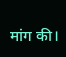मांग की।